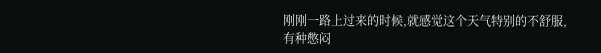刚刚一路上过来的时候,就感觉这个天气特别的不舒服,有种憋闷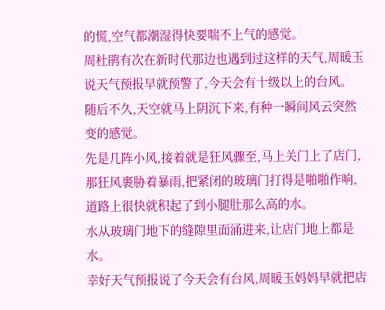的慌,空气都潮湿得快要喘不上气的感觉。
周杜鹃有次在新时代那边也遇到过这样的天气,周暖玉说天气预报早就预警了,今天会有十级以上的台风。
随后不久,天空就马上阴沉下来,有种一瞬间风云突然变的感觉。
先是几阵小风,接着就是狂风骤至,马上关门上了店门,那狂风裹胁着暴雨,把紧闭的玻璃门打得是啪啪作响,道路上很快就积起了到小腿肚那么高的水。
水从玻璃门地下的缝隙里面涌进来,让店门地上都是水。
幸好天气预报说了今天会有台风,周暖玉妈妈早就把店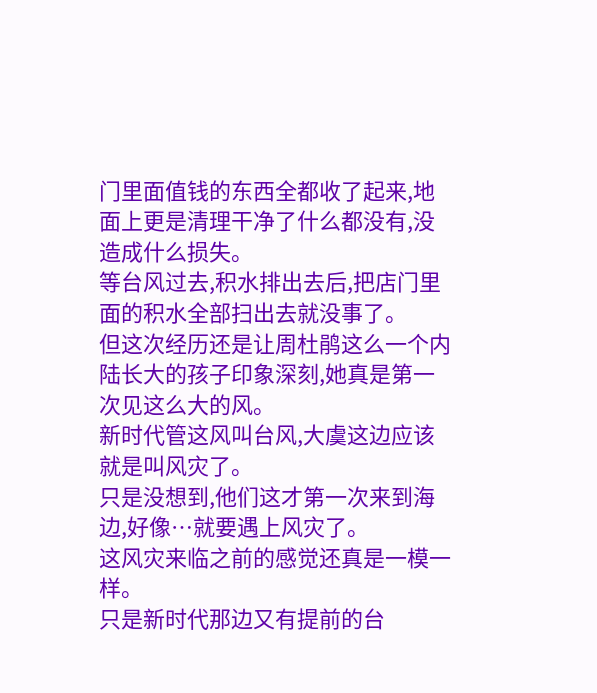门里面值钱的东西全都收了起来,地面上更是清理干净了什么都没有,没造成什么损失。
等台风过去,积水排出去后,把店门里面的积水全部扫出去就没事了。
但这次经历还是让周杜鹃这么一个内陆长大的孩子印象深刻,她真是第一次见这么大的风。
新时代管这风叫台风,大虞这边应该就是叫风灾了。
只是没想到,他们这才第一次来到海边,好像…就要遇上风灾了。
这风灾来临之前的感觉还真是一模一样。
只是新时代那边又有提前的台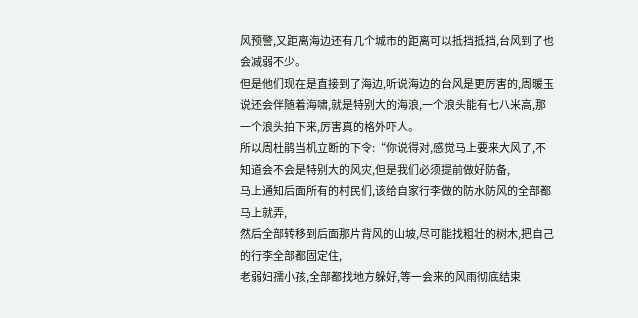风预警,又距离海边还有几个城市的距离可以抵挡抵挡,台风到了也会减弱不少。
但是他们现在是直接到了海边,听说海边的台风是更厉害的,周暖玉说还会伴随着海啸,就是特别大的海浪,一个浪头能有七八米高,那一个浪头拍下来,厉害真的格外吓人。
所以周杜鹃当机立断的下令:“你说得对,感觉马上要来大风了,不知道会不会是特别大的风灾,但是我们必须提前做好防备,
马上通知后面所有的村民们,该给自家行李做的防水防风的全部都马上就弄,
然后全部转移到后面那片背风的山坡,尽可能找粗壮的树木,把自己的行李全部都固定住,
老弱妇孺小孩,全部都找地方躲好,等一会来的风雨彻底结束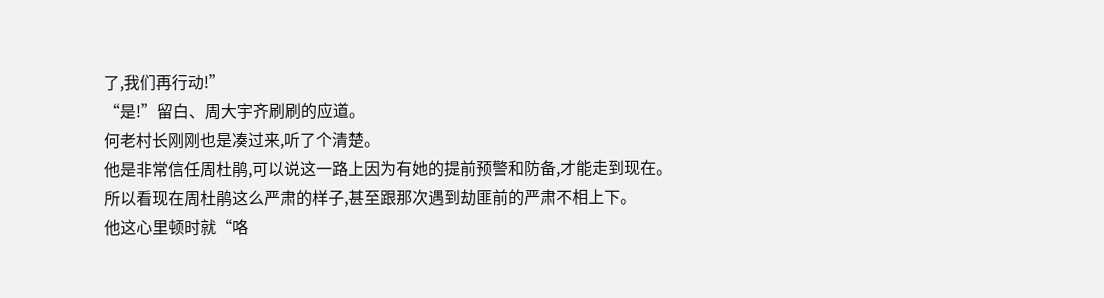了,我们再行动!”
“是!”留白、周大宇齐刷刷的应道。
何老村长刚刚也是凑过来,听了个清楚。
他是非常信任周杜鹃,可以说这一路上因为有她的提前预警和防备,才能走到现在。
所以看现在周杜鹃这么严肃的样子,甚至跟那次遇到劫匪前的严肃不相上下。
他这心里顿时就“咯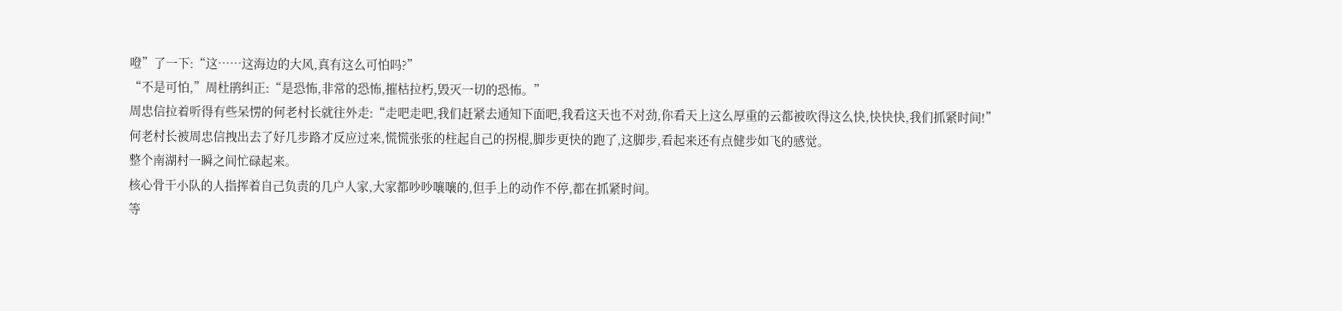噔”了一下:“这……这海边的大风,真有这么可怕吗?”
“不是可怕,”周杜鹃纠正:“是恐怖,非常的恐怖,摧枯拉朽,毁灭一切的恐怖。”
周忠信拉着听得有些呆愣的何老村长就往外走:“走吧走吧,我们赶紧去通知下面吧,我看这天也不对劲,你看天上这么厚重的云都被吹得这么快,快快快,我们抓紧时间!”
何老村长被周忠信拽出去了好几步路才反应过来,慌慌张张的柱起自己的拐棍,脚步更快的跑了,这脚步,看起来还有点健步如飞的感觉。
整个南湖村一瞬之间忙碌起来。
核心骨干小队的人指挥着自己负责的几户人家,大家都吵吵嚷嚷的,但手上的动作不停,都在抓紧时间。
等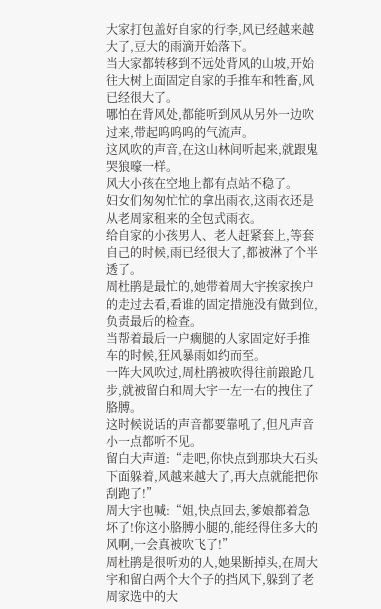大家打包盖好自家的行李,风已经越来越大了,豆大的雨滴开始落下。
当大家都转移到不远处背风的山坡,开始往大树上面固定自家的手推车和牲畜,风已经很大了。
哪怕在背风处,都能听到风从另外一边吹过来,带起呜呜呜的气流声。
这风吹的声音,在这山林间听起来,就跟鬼哭狼嚎一样。
风大小孩在空地上都有点站不稳了。
妇女们匆匆忙忙的拿出雨衣,这雨衣还是从老周家租来的全包式雨衣。
给自家的小孩男人、老人赶紧套上,等套自己的时候,雨已经很大了,都被淋了个半透了。
周杜鹃是最忙的,她带着周大宇挨家挨户的走过去看,看谁的固定措施没有做到位,负责最后的检查。
当帮着最后一户瘸腿的人家固定好手推车的时候,狂风暴雨如约而至。
一阵大风吹过,周杜鹃被吹得往前踉跄几步,就被留白和周大宇一左一右的拽住了胳膊。
这时候说话的声音都要靠吼了,但凡声音小一点都听不见。
留白大声道:“走吧,你快点到那块大石头下面躲着,风越来越大了,再大点就能把你刮跑了!”
周大宇也喊:“姐,快点回去,爹娘都着急坏了!你这小胳膊小腿的,能经得住多大的风啊,一会真被吹飞了!”
周杜鹃是很听劝的人,她果断掉头,在周大宇和留白两个大个子的挡风下,躲到了老周家选中的大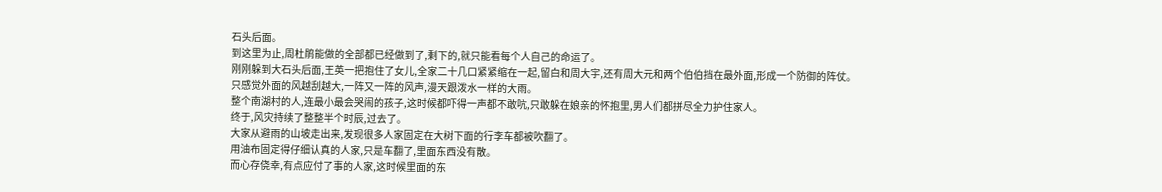石头后面。
到这里为止,周杜鹃能做的全部都已经做到了,剩下的,就只能看每个人自己的命运了。
刚刚躲到大石头后面,王英一把抱住了女儿,全家二十几口紧紧缩在一起,留白和周大宇,还有周大元和两个伯伯挡在最外面,形成一个防御的阵仗。
只感觉外面的风越刮越大,一阵又一阵的风声,漫天跟泼水一样的大雨。
整个南湖村的人,连最小最会哭闹的孩子,这时候都吓得一声都不敢吭,只敢躲在娘亲的怀抱里,男人们都拼尽全力护住家人。
终于,风灾持续了整整半个时辰,过去了。
大家从避雨的山坡走出来,发现很多人家固定在大树下面的行李车都被吹翻了。
用油布固定得仔细认真的人家,只是车翻了,里面东西没有散。
而心存侥幸,有点应付了事的人家,这时候里面的东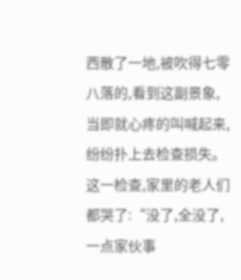西散了一地,被吹得七零八落的,看到这副景象,当即就心疼的叫喊起来,纷纷扑上去检查损失。
这一检查,家里的老人们都哭了:“没了,全没了,一点家伙事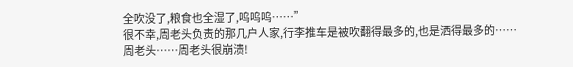全吹没了,粮食也全湿了,呜呜呜……”
很不幸,周老头负责的那几户人家,行李推车是被吹翻得最多的,也是洒得最多的……
周老头……周老头很崩溃!